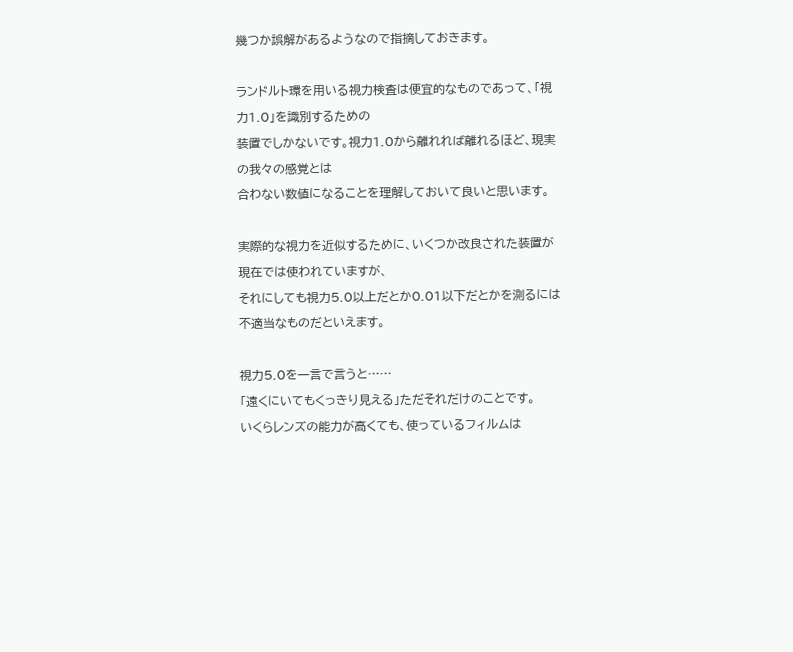幾つか誤解があるようなので指摘しておきます。

ランドルト環を用いる視力検査は便宜的なものであって、「視力1.0」を識別するための
装置でしかないです。視力1.0から離れれば離れるほど、現実の我々の感覚とは
合わない数値になることを理解しておいて良いと思います。

実際的な視力を近似するために、いくつか改良された装置が現在では使われていますが、
それにしても視力5.0以上だとか0.01以下だとかを測るには不適当なものだといえます。

視力5.0を一言で言うと……
「遠くにいてもくっきり見える」ただそれだけのことです。
いくらレンズの能力が高くても、使っているフィルムは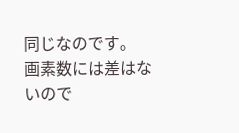同じなのです。
画素数には差はないので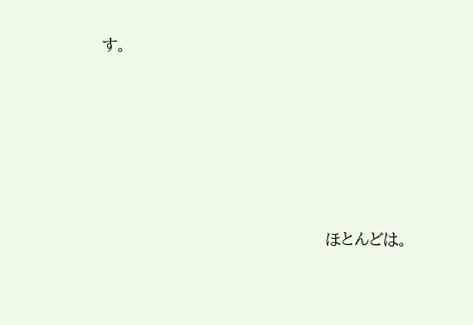す。





                                             ほとんどは。